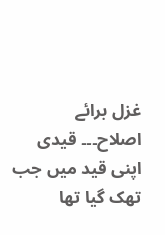غزل برائے اصلاح۔۔۔ قیدی اپنی قید میں جب تھک گیا تھا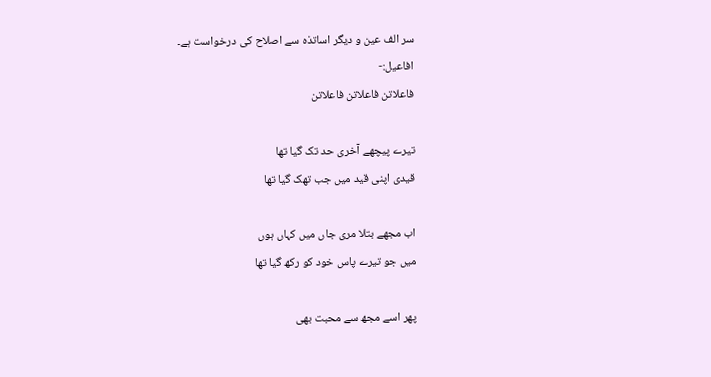سر الف عین و دیگر اساتذہ سے اصلاح کی درخواست ہے۔
افاعیل:-
فاعلاتن فاعلاتن فاعلاتن

تیرے پیچھے آخری حد تک گیا تھا
قیدی اپنی قید میں جب تھک گیا تھا

اب مجھے بتلا مری جاں میں کہاں ہوں
میں جو تیرے پاس خود کو رکھ گیا تھا

پھر اسے مجھ سے محبت بھی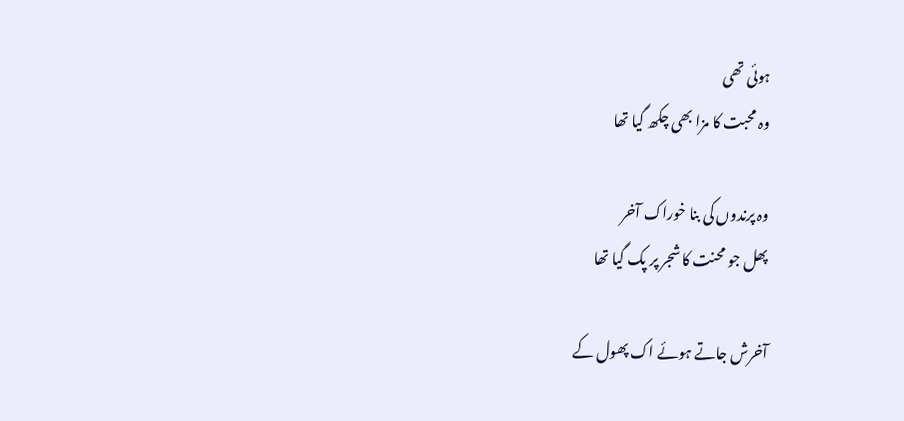ہوئی تھی
وہ محبت کا مزا بھی چکھ گیا تھا

وہ پرندوں کی بنا خوراک آخر
پھل جو محنت کا شجر پر پک گیا تھا

آخرش جاتے ہوئے اک پھول کے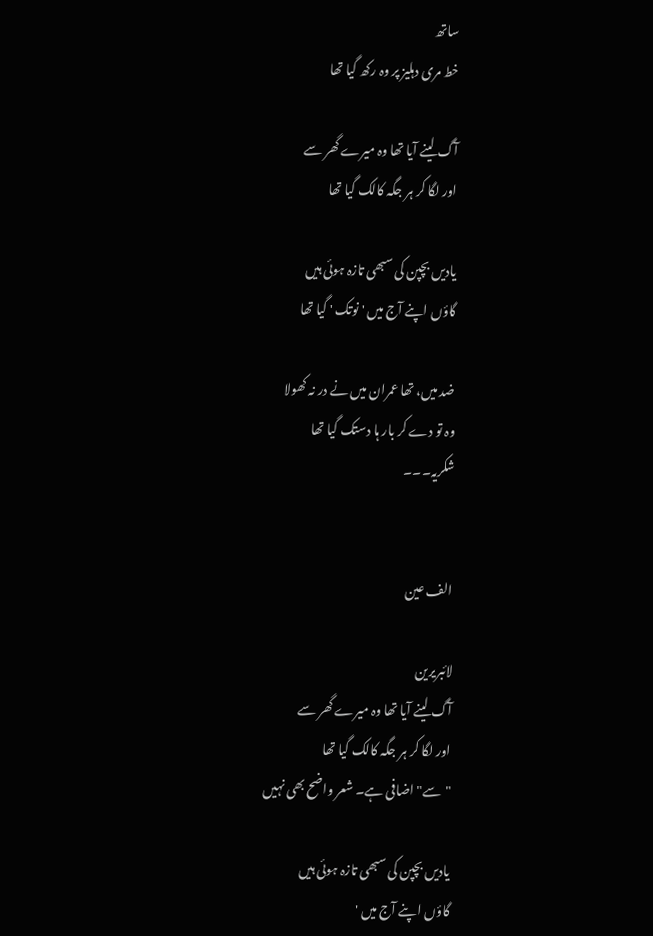ساتھ
خط مری دہلیز پر وہ رکھ گیا تھا

آگ لینے آیا تھا وہ میرے گھر سے
اور لگا کر ہر جگہ کالک گیا تھا

یادیں بچپن کی سبھی تازہ ہوئی ہیں
گاؤں اپنے آج میں ' نوتک ' گیا تھا

ضد میں، تھا عمران میں نے در نہ کھولا
وہ تو دے کر بار ہا دستک گیا تھا
شکریہ۔۔۔


الف عین

لائبریرین
آگ لینے آیا تھا وہ میرے گھر سے
اور لگا کر ہر جگہ کالک گیا تھا
"سے" اضافی ہے۔ شعر واضح بھی نہیں

یادیں بچپن کی سبھی تازہ ہوئی ہیں
گاؤں اپنے آج میں '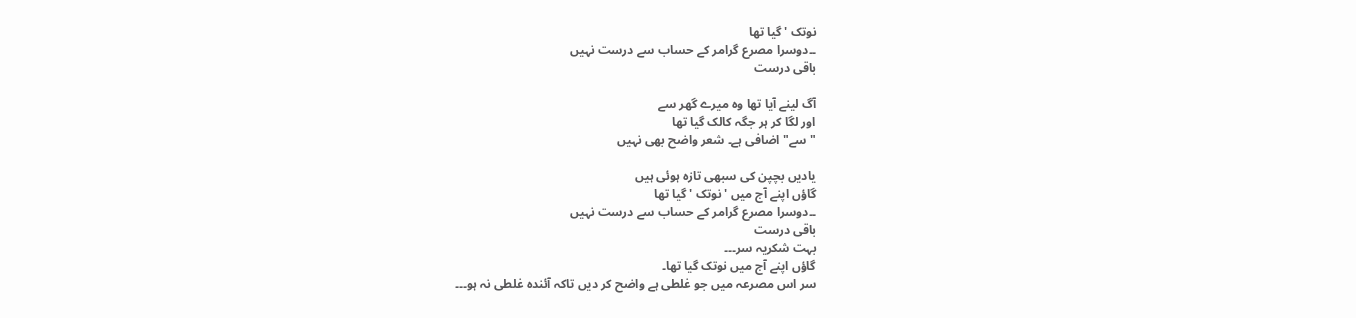نوتک ' گیا تھا
۔۔دوسرا مصرع گرامر کے حساب سے درست نہیں
باقی درست

آگ لینے آیا تھا وہ میرے گھر سے
اور لگا کر ہر جگہ کالک گیا تھا
"سے" اضافی ہے۔ شعر واضح بھی نہیں

یادیں بچپن کی سبھی تازہ ہوئی ہیں
گاؤں اپنے آج میں ' نوتک ' گیا تھا
۔۔دوسرا مصرع گرامر کے حساب سے درست نہیں
باقی درست
بہت شکریہ سر۔۔۔
گاؤں اپنے آج میں نوتک گیا تھا۔
سر اس مصرعہ میں جو غلطی ہے واضح کر دیں تاکہ آئندہ غلطی نہ ہو۔۔۔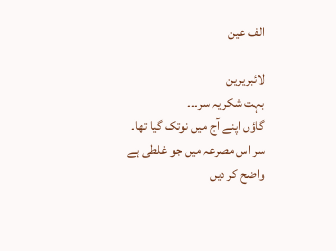الف عین

لائبریرین
بہت شکریہ سر۔۔۔
گاؤں اپنے آج میں نوتک گیا تھا۔
سر اس مصرعہ میں جو غلطی ہے واضح کر دیں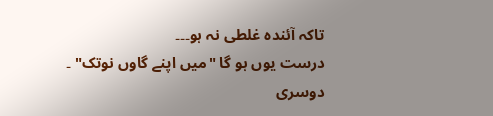تاکہ آئندہ غلطی نہ ہو۔۔۔
درست یوں ہو گا "میں اپنے گاوں نوتک" ۔ دوسری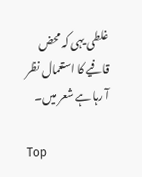غلطی یہی کہ محض قافیے کا استعمال نظر آ رہا ہے شعر میں۔

Top